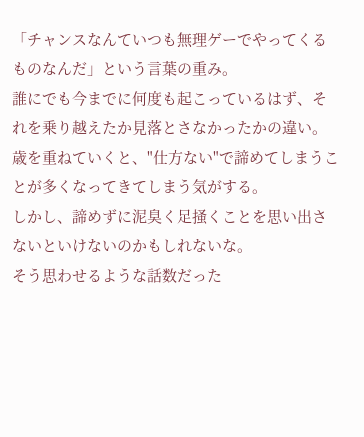「チャンスなんていつも無理ゲーでやってくるものなんだ」という言葉の重み。
誰にでも今までに何度も起こっているはず、それを乗り越えたか見落とさなかったかの違い。
歳を重ねていくと、"仕方ない"で諦めてしまうことが多くなってきてしまう気がする。
しかし、諦めずに泥臭く足掻くことを思い出さないといけないのかもしれないな。
そう思わせるような話数だった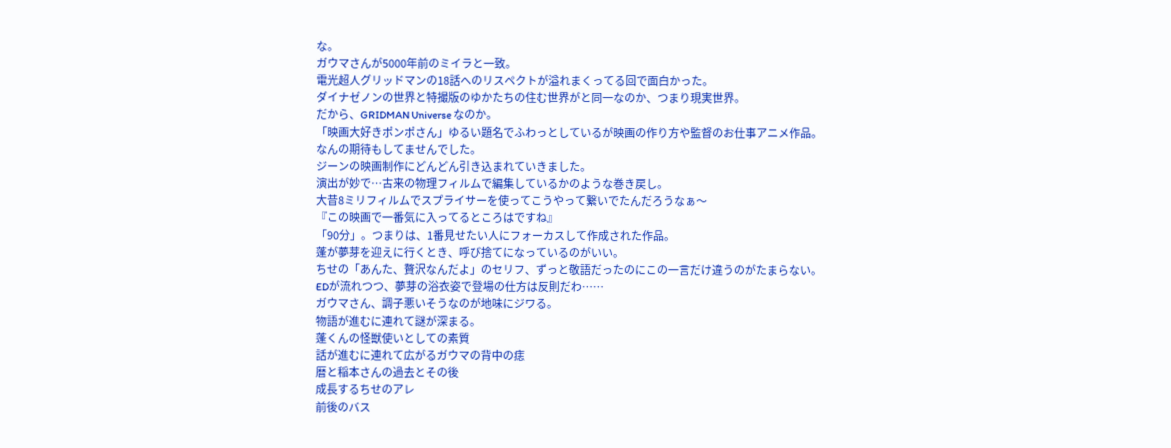な。
ガウマさんが5000年前のミイラと一致。
電光超人グリッドマンの18話へのリスペクトが溢れまくってる回で面白かった。
ダイナゼノンの世界と特撮版のゆかたちの住む世界がと同一なのか、つまり現実世界。
だから、GRIDMAN Universe なのか。
「映画大好きポンポさん」ゆるい題名でふわっとしているが映画の作り方や監督のお仕事アニメ作品。
なんの期待もしてませんでした。
ジーンの映画制作にどんどん引き込まれていきました。
演出が妙で…古来の物理フィルムで編集しているかのような巻き戻し。
大昔8ミリフィルムでスプライサーを使ってこうやって繋いでたんだろうなぁ〜
『この映画で一番気に入ってるところはですね』
「90分」。つまりは、1番見せたい人にフォーカスして作成された作品。
蓬が夢芽を迎えに行くとき、呼び捨てになっているのがいい。
ちせの「あんた、贅沢なんだよ」のセリフ、ずっと敬語だったのにこの一言だけ違うのがたまらない。
EDが流れつつ、夢芽の浴衣姿で登場の仕方は反則だわ……
ガウマさん、調子悪いそうなのが地味にジワる。
物語が進むに連れて謎が深まる。
蓬くんの怪獣使いとしての素質
話が進むに連れて広がるガウマの背中の痣
暦と稲本さんの過去とその後
成長するちせのアレ
前後のバス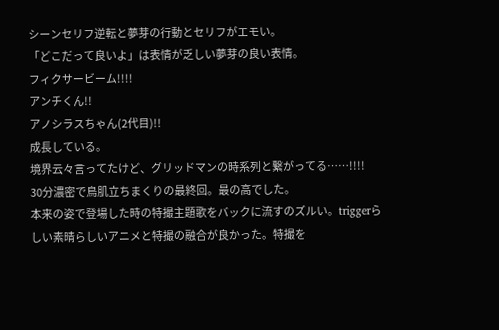シーンセリフ逆転と夢芽の行動とセリフがエモい。
「どこだって良いよ」は表情が乏しい夢芽の良い表情。
フィクサービーム!!!!
アンチくん!!
アノシラスちゃん(2代目)!!
成長している。
境界云々言ってたけど、グリッドマンの時系列と繋がってる……!!!!
30分濃密で鳥肌立ちまくりの最終回。最の高でした。
本来の姿で登場した時の特撮主題歌をバックに流すのズルい。triggerらしい素晴らしいアニメと特撮の融合が良かった。特撮を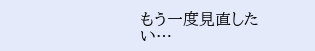もう一度見直したい…